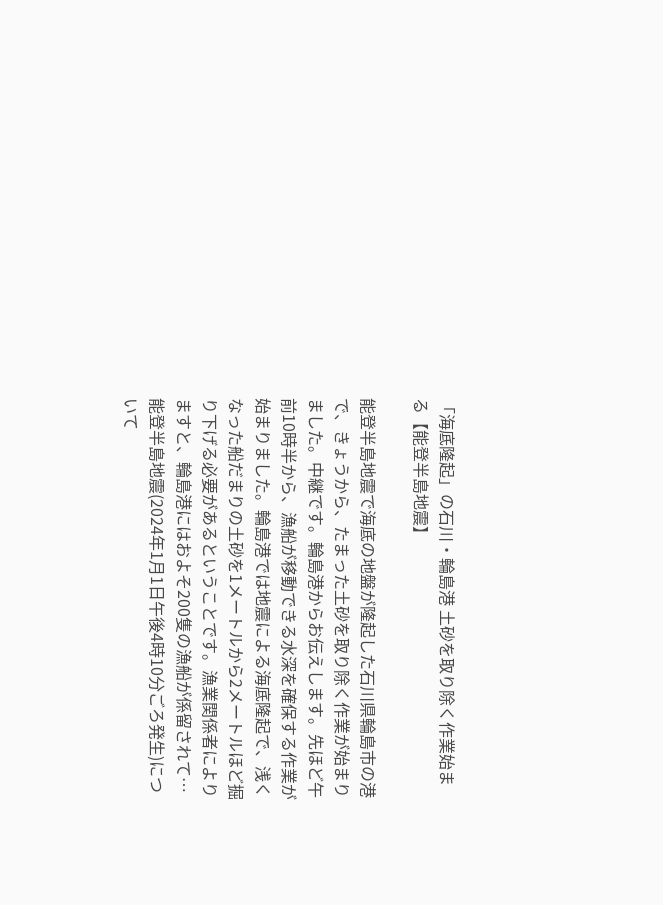「海底隆起」の石川・輪島港 土砂を取り除く作業始まる【能登半島地震】

能登半島地震で海底の地盤が隆起した石川県輪島市の港で、きょうから、たまった土砂を取り除く作業が始まりました。中継です。輪島港からお伝えします。先ほど午前10時半から、漁船が移動できる水深を確保する作業が始まりました。輪島港では地震による海底隆起で、浅くなった船だまりの土砂を1メートルから2メートルほど掘り下げる必要があるということです。漁業関係者によりますと、輪島港にはおよそ200隻の漁船が係留されて…
能登半島地震(2024年1月1日午後4時10分ごろ発生)について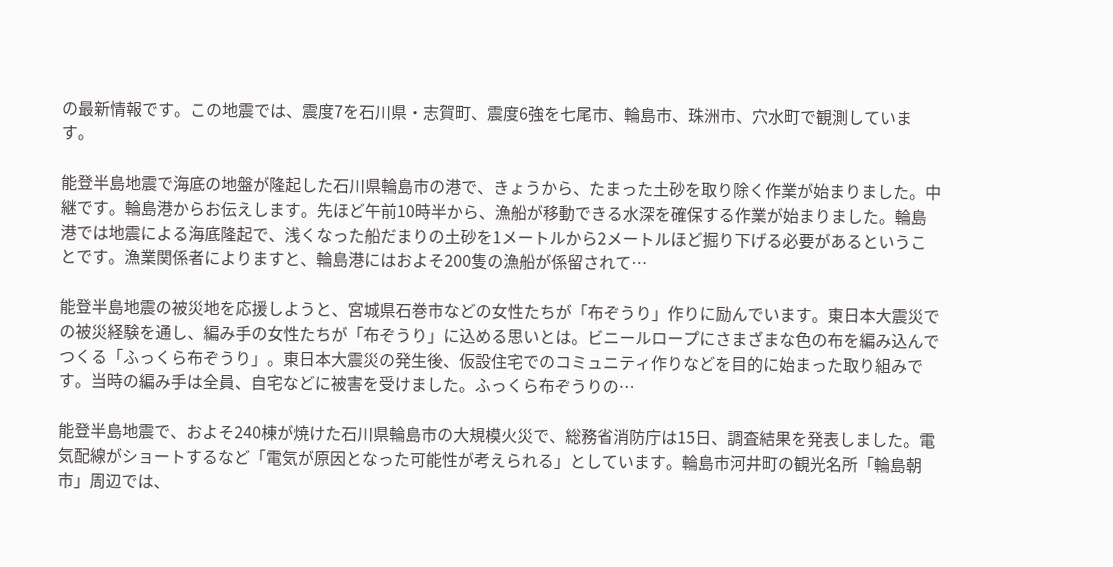の最新情報です。この地震では、震度7を石川県・志賀町、震度6強を七尾市、輪島市、珠洲市、穴水町で観測しています。

能登半島地震で海底の地盤が隆起した石川県輪島市の港で、きょうから、たまった土砂を取り除く作業が始まりました。中継です。輪島港からお伝えします。先ほど午前10時半から、漁船が移動できる水深を確保する作業が始まりました。輪島港では地震による海底隆起で、浅くなった船だまりの土砂を1メートルから2メートルほど掘り下げる必要があるということです。漁業関係者によりますと、輪島港にはおよそ200隻の漁船が係留されて…

能登半島地震の被災地を応援しようと、宮城県石巻市などの女性たちが「布ぞうり」作りに励んでいます。東日本大震災での被災経験を通し、編み手の女性たちが「布ぞうり」に込める思いとは。ビニールロープにさまざまな色の布を編み込んでつくる「ふっくら布ぞうり」。東日本大震災の発生後、仮設住宅でのコミュニティ作りなどを目的に始まった取り組みです。当時の編み手は全員、自宅などに被害を受けました。ふっくら布ぞうりの…

能登半島地震で、およそ240棟が焼けた石川県輪島市の大規模火災で、総務省消防庁は15日、調査結果を発表しました。電気配線がショートするなど「電気が原因となった可能性が考えられる」としています。輪島市河井町の観光名所「輪島朝市」周辺では、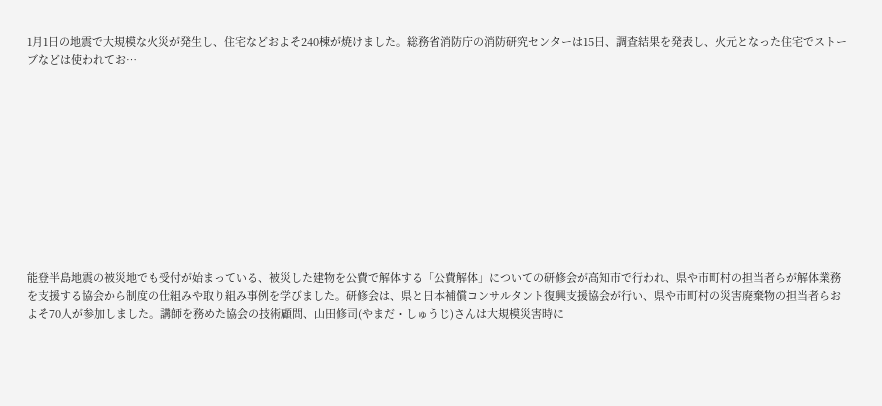1月1日の地震で大規模な火災が発生し、住宅などおよそ240棟が焼けました。総務省消防庁の消防研究センターは15日、調査結果を発表し、火元となった住宅でストーブなどは使われてお…











能登半島地震の被災地でも受付が始まっている、被災した建物を公費で解体する「公費解体」についての研修会が高知市で行われ、県や市町村の担当者らが解体業務を支援する協会から制度の仕組みや取り組み事例を学びました。研修会は、県と日本補償コンサルタント復興支援協会が行い、県や市町村の災害廃棄物の担当者らおよそ70人が参加しました。講師を務めた協会の技術顧問、山田修司(やまだ・しゅうじ)さんは大規模災害時に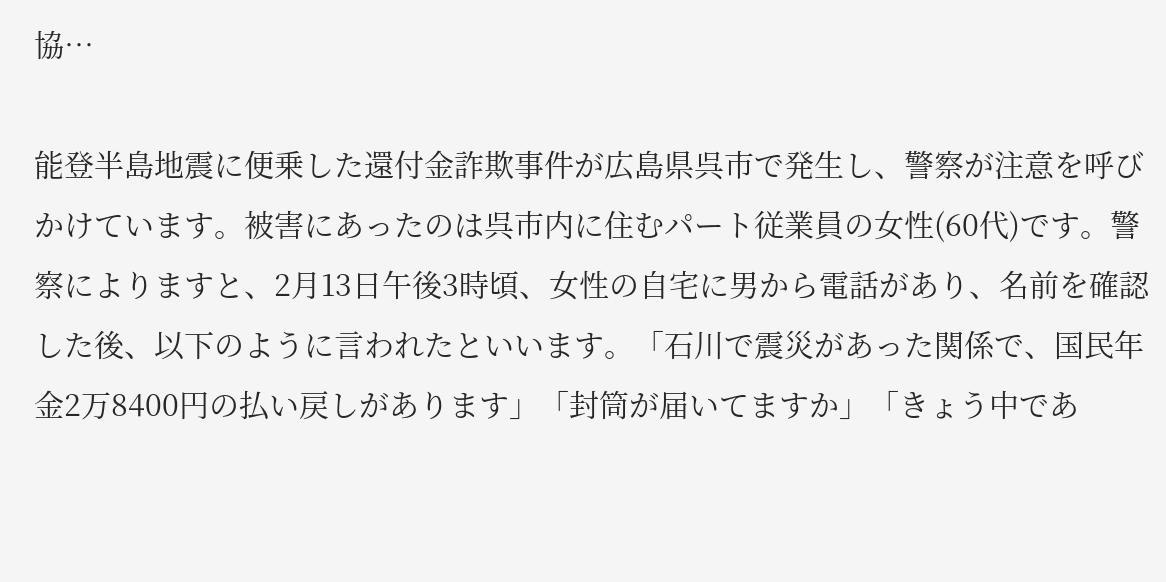協…

能登半島地震に便乗した還付金詐欺事件が広島県呉市で発生し、警察が注意を呼びかけています。被害にあったのは呉市内に住むパート従業員の女性(60代)です。警察によりますと、2月13日午後3時頃、女性の自宅に男から電話があり、名前を確認した後、以下のように言われたといいます。「石川で震災があった関係で、国民年金2万8400円の払い戻しがあります」「封筒が届いてますか」「きょう中であ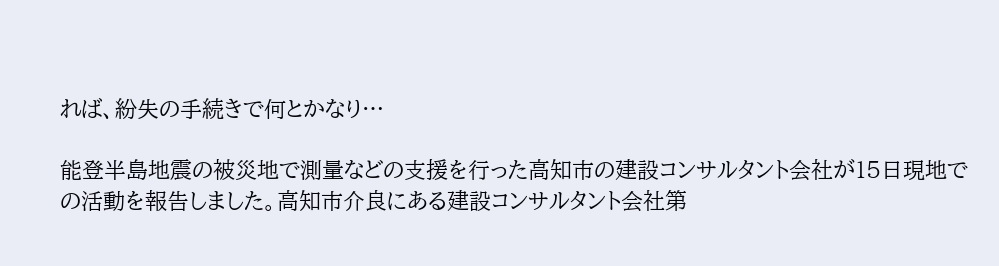れば、紛失の手続きで何とかなり…

能登半島地震の被災地で測量などの支援を行った高知市の建設コンサルタント会社が15日現地での活動を報告しました。高知市介良にある建設コンサルタント会社第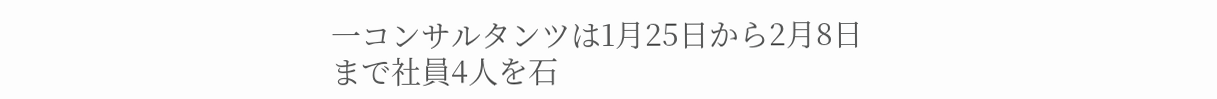一コンサルタンツは1月25日から2月8日まで社員4人を石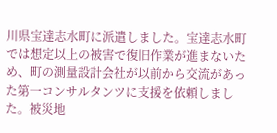川県宝達志水町に派遣しました。宝達志水町では想定以上の被害で復旧作業が進まないため、町の測量設計会社が以前から交流があった第一コンサルタンツに支援を依頼しました。被災地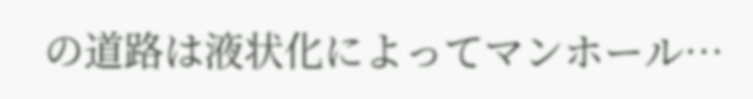の道路は液状化によってマンホール…